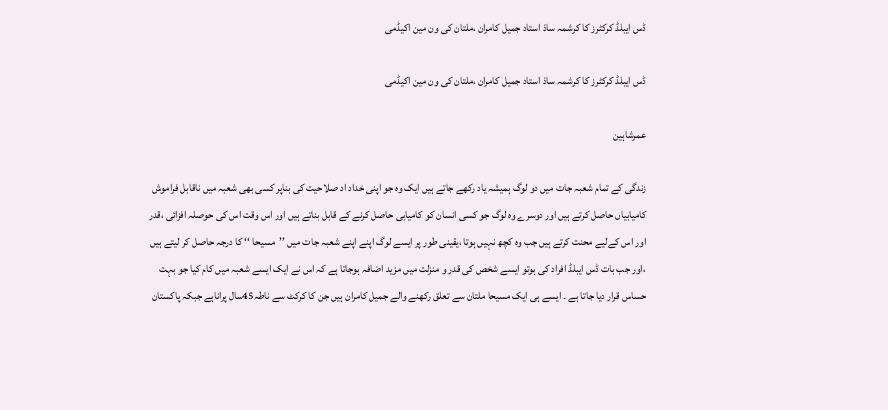ڈس ایبلڈ کرکٹرز کا کرشمہ ساذ استاد جمیل کامران ،ملتان کی ون مین اکیڈمی

ڈس ایبلڈ کرکٹرز کا کرشمہ ساذ استاد جمیل کامران ،ملتان کی ون مین اکیڈمی

عمرشاہین

زندگی کے تمام شعبہ جات میں دو لوگ ہمیشہ یاد رکھے جاتے ہیں ایک وہ جو اپنی خداد اد صلاحیت کی بناپر کسی بھی شعبہ میں ناقابل فراموش کامیابیاں حاصل کرتے ہیں اور دوسرے وہ لوگ جو کسی انسان کو کامیابی حاصل کرنے کے قابل بناتے ہیں اور اس وقت اس کی حوصلہ افزائی ،قدر اور اس کےلیے محنت کرتے ہیں جب وہ کچھ نہیں ہوتا ،یقینی طور پر ایسے لوگ اپنے اپنے شعبہ جات میں ’’مسیحا ‘‘ کا درجہ حاصل کر لیتے ہیں ،اور جب بات ڈس ایبلڈ افراد کی ہوتو ایسے شخص کی قدر و منزلت میں مزید اضافہ ہوجاتا ہے کہ اس نے ایک ایسے شعبہ میں کام کیا جو بہت حساس قرار دیا جاتا ہے ۔ ایسے ہی ایک مسیحا ملتان سے تعلق رکھنے والے جمیل کامران ہیں جن کا کرکٹ سے ناطہ45سال پراناہے جبکہ پاکستان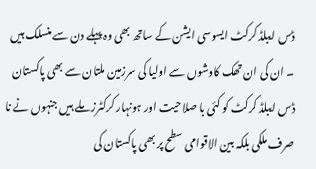ڈس ایبلڈ کرکٹ ایسوسی ایشن کے ساتھ بھی وہ پہلے دن سے منسلک ہیں ۔ ان کی ان تھک کاوشوں سے اولیا کی سرزمین ملتان سے بھی پاکستان ڈس ایبلڈ کرکٹ کو کئی با صلاحیت اور ہونہار کرکٹرز ملے ہیں جنہوں نے نا صرف ملکی بلکہ بین الاقوامی سطح پر بھی پاکستان کی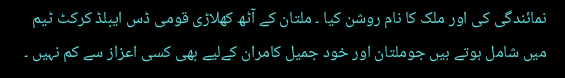نمائندگی کی اور ملک کا نام روشن کیا ۔ ملتان کے آٹھ کھلاڑی قومی ڈس ایبلڈ کرکٹ ٹیم میں شامل ہوتے ہیں جوملتان اور خود جمیل کامران کےلیے بھی کسی اعزاز سے کم نہیں ۔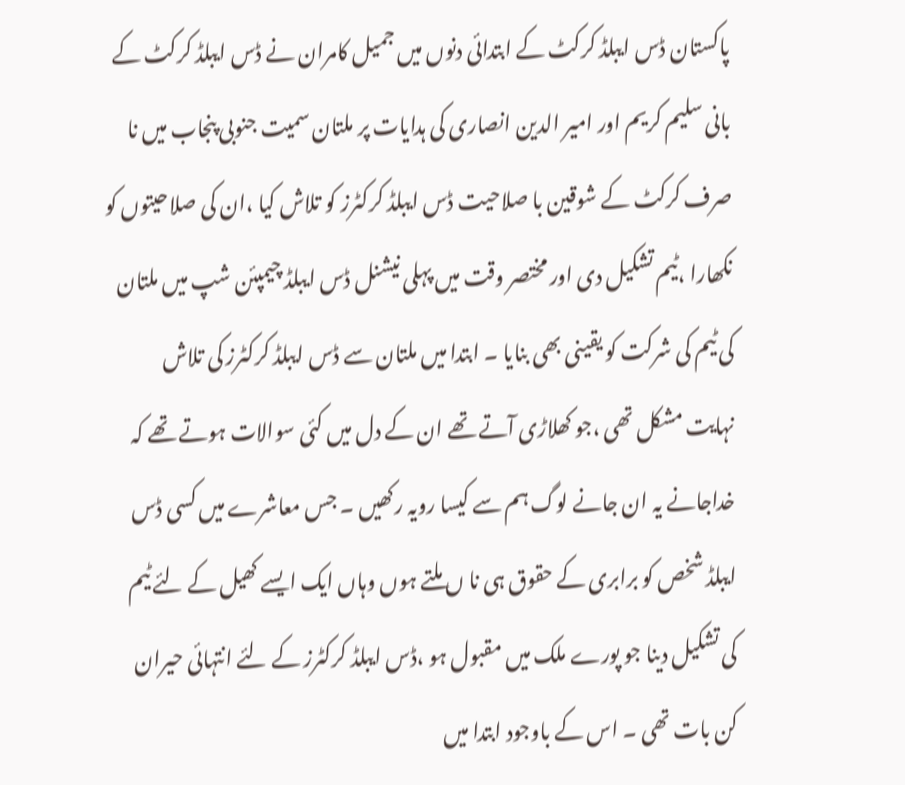پاکستان ڈس ایبلڈ کرکٹ کے ابتدائی دنوں میں جمیل کامران نے ڈس ایبلڈ کرکٹ کے بانی سلیم کریم اور امیر الدین انصاری کی ہدایات پر ملتان سمیت جنوبی پنجاب میں نا صرف کرکٹ کے شوقین با صلاحیت ڈس ایبلڈ کرکٹرز کو تلاش کیا ،ان کی صلاحیتوں کو نکھارا ،ٹیم تشکیل دی اور مختصر وقت میں پہلی نیشنل ڈس ایبلڈ چیمپئن شپ میں ملتان کی ٹیم کی شرکت کو یقینی بھی بنایا ۔ ابتدا میں ملتان سے ڈس ایبلڈ کرکٹرز کی تلاش نہایت مشکل تھی ،جو کھلاڑی آتے تھے ان کے دل میں کئی سوالات ہوتے تھے کہ خداجانے یہ ان جانے لوگ ہم سے کیسا رویہ رکھیں ۔ جس معاشرے میں کسی ڈس ایبلڈ شخص کو برابری کے حقوق ہی نا ں ملتے ہوں وہاں ایک ایسے کھیل کے لئے ٹیم کی تشکیل دینا جو پورے ملک میں مقبول ہو ،ڈس ایبلڈ کرکٹرز کے لئے انتہائی حیران کن بات تھی ۔ اس کے باوجود ابتدا میں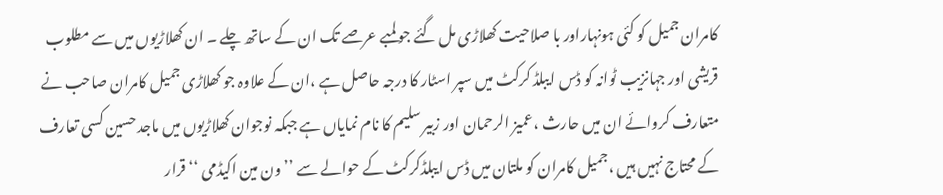کامران جمیل کو کئی ہونہاراور با صلاحیت کھلاڑی مل گئے جو لمبے عرصے تک ان کے ساتھ چلے ۔ ان کھلاڑیوں میں سے مطلوب قریشی اور جہانزیب ٹوانہ کو ڈس ایبلڈ کرکٹ میں سپر اسٹار کا درجہ حاصل ہے ،ان کے علاوہ جو کھلاڑی جمیل کامران صاحب نے متعارف کروائے ان میں حارث ،عمیز الرحمان اور زبیر سلیم کا نام نمایاں ہے جبکہ نوجوان کھلاڑیوں میں ماجد حسین کسی تعارف کے محتاج نہیں ہیں ،جمیل کامران کو ملتان میں ڈس ایبلڈکرکٹ کے حوالے سے ’’ون مین اکیڈمی ‘‘قرار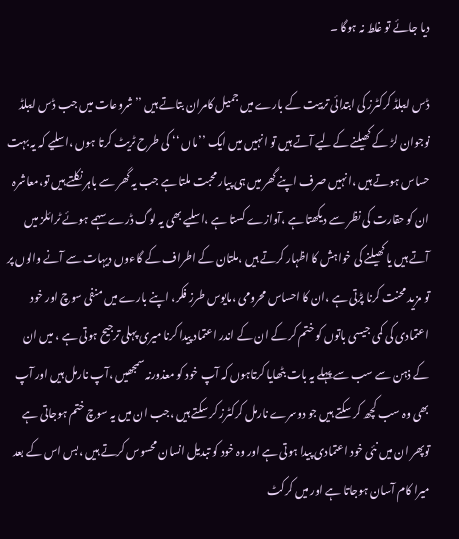دیا جائے تو غلط نہ ہوگا ۔

ڈس ایبلڈ کرکٹرز کی ابتدائی تربیت کے بارے میں جمیل کامران بتاتے ہیں ’’شروعات میں جب ڈس ایبلڈ نوجوان لڑ کے کھیلنے کےلیے آتے ہیں تو انہیں میں ایک ’’ماں ‘‘ کی طرح ٹریٹ کرتا ہوں ،اسلیے کہ یہ بہت حساس ہوتے ہیں ،انہیں صرف اپنے گھر میں ہی پیار محبت ملتا ہے جب یہ گھر سے باہر نکلتے ہیں تو،معاشرہ ان کو حقارت کی نظر سے دیکھتا ہے ،آوازے کستا ہے ،اسلیے بھی یہ لوگ ڈرے سہمے ہوئے ٹرائلز میں آتے ہیں یا کھیلنے کی خواہش کا اظہار کرتے ہیں ،ملتان کے اطراف کے گاءوں دیہات سے آنے والوں پر تو مزید محنت کرنا پڑتی ہے ،ان کا احساس محرومی ،مایوس طرز فکر، اپنے بارے میں منفی سوچ اور خود اعتمادی کی کمی جیسی باتوں کو ختم کر کے ان کے اندر اعتماد پیدا کرنا میری پہلی ترجیح ہوتی ہے ، میں ان کے ذہن سے سب سے پہلے یہ بات بٹھایا کرتاہوں کہ آپ خود کو معذورنہ سمجھیں ،آپ نارمل ہیں اور آپ بھی وہ سب کچھ کر سکتے ہیں جو دوسرے نارمل کرکٹرز کر سکتے ہیں ،جب ان میں یہ سوچ ختم ہوجاتی ہے توپھر ان میں نئی خود اعتمادی پیدا ہوتی ہے اور وہ خود کو تبدیل انسان محسوس کرتے ہیں ،بس اس کے بعد میرا کام آسان ہوجاتا ہے اور میں کرکٹ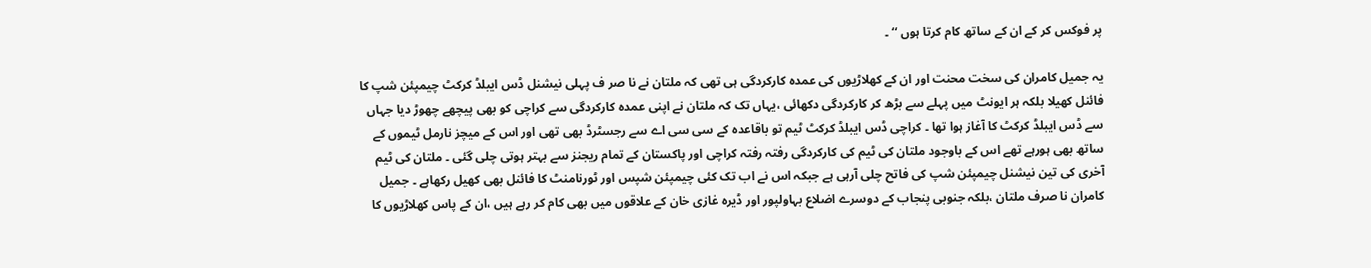پر فوکس کر کے ان کے ساتھ کام کرتا ہوں ‘‘ ۔

یہ جمیل کامران کی سخت محنت اور ان کے کھلاڑیوں کی عمدہ کارکردگی ہی تھی کہ ملتان نے نا صر ف پہلی نیشنل ڈس ایبلڈ کرکٹ چیمپئن شپ کا فائنل کھیلا بلکہ ہر ایونٹ میں پہلے سے بڑھ کر کارکردگی دکھائی ،یہاں تک کہ ملتان نے اپنی عمدہ کارکردگی سے کراچی کو بھی پیچھے چھوڑ دیا جہاں سے ڈس ایبلڈ کرکٹ کا آغاز ہوا تھا ۔ کراچی ڈس ایبلڈ کرکٹ ٹیم تو باقاعدہ کے سی سی اے سے رجسٹرڈ بھی تھی اور اس کے میچز نارمل ٹیموں کے ساتھ بھی ہورہے تھے اس کے باوجود ملتان کی ٹیم کی کارکردگی رفتہ رفتہ کراچی اور پاکستان کے تمام ریجنز سے بہتر ہوتی چلی گئی ۔ ملتان کی ٹیم آخری کی تین نیشنل چیمپئن شپ کی فاتح چلی آرہی ہے جبکہ اس نے اب تک کئی چیمپئن شپس اور ٹورنامنٹ کا فائنل بھی کھیل رکھاہے ۔ جمیل کامران نا صرف ملتان ،بلکہ جنوبی پنجاب کے دوسرے اضلاع بہاولپور اور ڈیرہ غازی خان کے علاقوں میں بھی کام کر رہے ہیں ،ان کے پاس کھلاڑیوں کا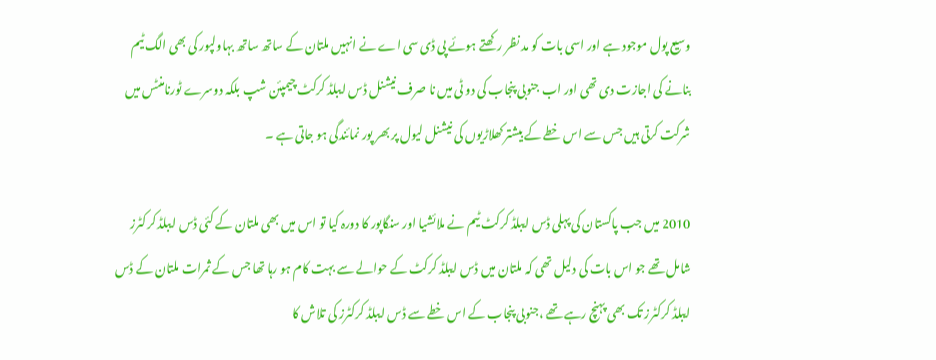وسیع پول موجود ہے اور اسی بات کو مد نظر رکھتے ہوئے پی ڈی سی اے نے انہیں ملتان کے ساتھ ساتھ بہاولپور کی بھی الگ ٹیم بنانے کی اجازت دی تھی اور اب جنوبی پنجاب کی دو ٹی میں نا صرف نیشنل ڈس ایبلڈ کرکٹ چیمپئن شپ بلکہ دوسرے ٹورنامنٹس میں شرکت کرتی ہیں جس سے اس خطے کے بیشتر کھلاڑیوں کی نیشنل لیول پر بھر پور نمائندگی ہو جاتی ہے ۔

2010 میں جب پاکستان کی پہلی ڈس ایبلڈ کرکٹ ٹیم نے ملائشیا اور سنگاپور کا دورہ کیا تو اس میں بھی ملتان کے کئی ڈس ایبلڈ کرکٹرز شامل تھے جو اس بات کی دلیل تھی کہ ملتان میں ڈس ایبلڈ کرکٹ کے حوالے سے بہت کام ہو رہا تھا جس کے ثمرات ملتان کے ڈس ایبلڈ کرکٹرز تک بھی پہنچ رہے تھے ،جنوبی پنجاب کے اس خطے سے ڈس ایبلڈ کرکٹرز کی تلاش کا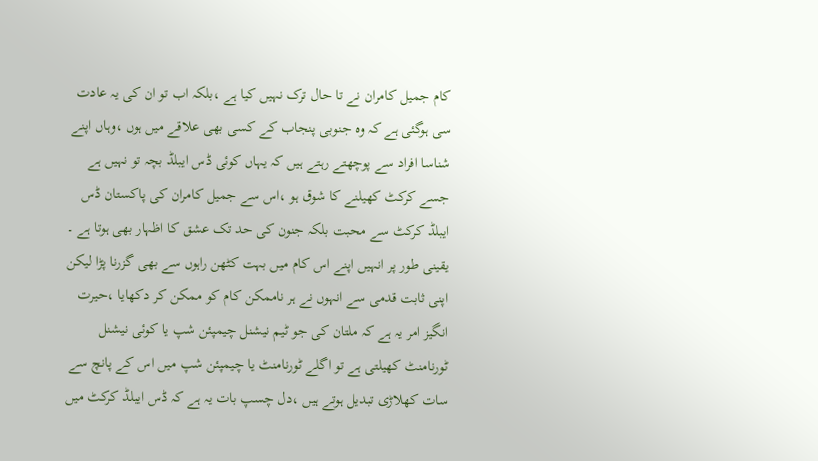کام جمیل کامران نے تا حال ترک نہیں کیا ہے ،بلکہ اب تو ان کی یہ عادت سی ہوگئی ہے کہ وہ جنوبی پنجاب کے کسی بھی علاقے میں ہوں ،وہاں اپنے شناسا افراد سے پوچھتے رہتے ہیں کہ یہاں کوئی ڈس ایبلڈ بچہ تو نہیں ہے جسے کرکٹ کھیلنے کا شوق ہو ،اس سے جمیل کامران کی پاکستان ڈس ایبلڈ کرکٹ سے محبت بلکہ جنون کی حد تک عشق کا اظہار بھی ہوتا ہے ۔ یقینی طور پر انہیں اپنے اس کام میں بہت کٹھن راہوں سے بھی گزرنا پڑا لیکن اپنی ثابت قدمی سے انہوں نے ہر ناممکن کام کو ممکن کر دکھایا ،حیرت انگیز امر یہ ہے کہ ملتان کی جو ٹیم نیشنل چیمپئن شپ یا کوئی نیشنل ٹورنامنٹ کھیلتی ہے تو اگلے ٹورنامنٹ یا چیمپئن شپ میں اس کے پانچ سے سات کھلاڑی تبدیل ہوتے ہیں ،دل چسپ بات یہ ہے کہ ڈس ایبلڈ کرکٹ میں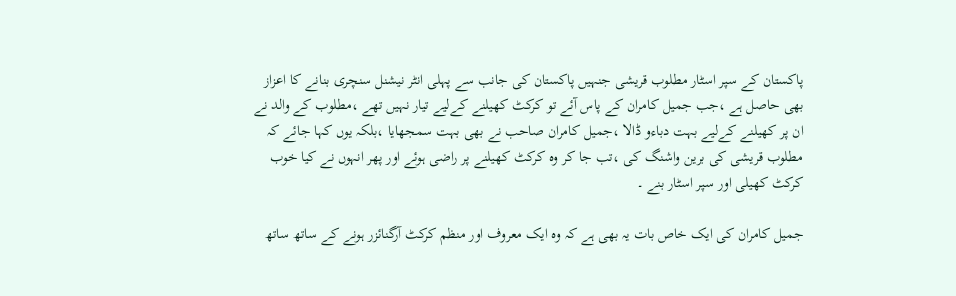پاکستان کے سپر اسٹار مطلوب قریشی جنہیں پاکستان کی جانب سے پہلی انٹر نیشنل سنچری بنانے کا اعزاز بھی حاصل ہے ،جب جمیل کامران کے پاس آئے تو کرکٹ کھیلنے کےلیے تیار نہیں تھے ،مطلوب کے والد نے ان پر کھیلنے کےلیے بہت دباءو ڈالا ،جمیل کامران صاحب نے بھی بہت سمجھایا ،بلکہ یوں کہا جائے کہ مطلوب قریشی کی برین واشنگ کی ،تب جا کر وہ کرکٹ کھیلنے پر راضی ہوئے اور پھر انہوں نے کیا خوب کرکٹ کھیلی اور سپر اسٹار بنے ۔

جمیل کامران کی ایک خاص بات یہ بھی ہے کہ وہ ایک معروف اور منظم کرکٹ آرگنائزر ہونے کے ساتھ ساتھ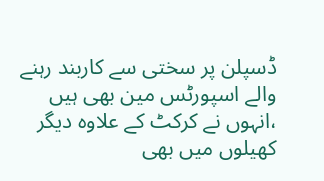ڈسپلن پر سختی سے کاربند رہنے والے اسپورٹس مین بھی ہیں ،انہوں نے کرکٹ کے علاوہ دیگر کھیلوں میں بھی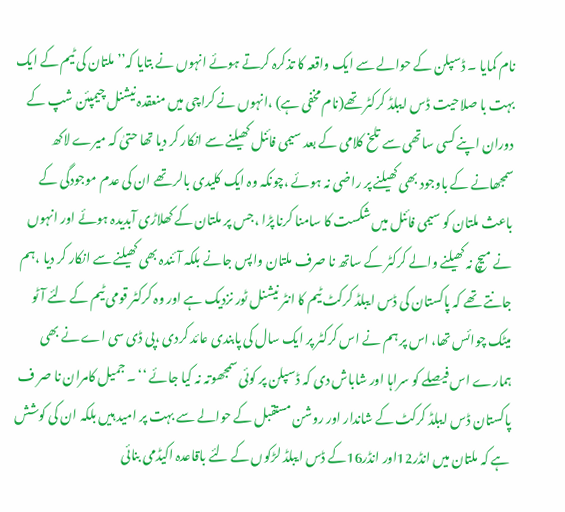نام کمایا ۔ ڈسپلن کے حوالے سے ایک واقعہ کا تذکرہ کرتے ہوئے انہوں نے بتایا کہ’’ ملتان کی ٹیم کے ایک بہت با صلاحیت ڈس ایبلڈ کرکٹر تھے(نام مخفی ہے) ،انہوں نے کراچی میں منعقدہ نیشنل چیمپئن شپ کے دوران اپنے کسی ساتھی سے تلخ کلامی کے بعد سیمی فائنل کھیلنے سے انکار کر دیا تھا حتیٰ کہ میرے لاکھ سمجھانے کے باوجود بھی کھیلنے پر راضی نہ ہوئے ،چونکہ وہ ایک کلیدی بالر تھے ان کی عدم موجودگی کے باعث ملتان کو سیمی فائنل میں شکست کا سامنا کرنا پڑا ،جس پر ملتان کے کھلاڑی آبدیدہ ہوئے اور انہوں نے میچ نہ کھیلنے والے کرکٹر کے ساتھ نا صرف ملتان واپس جانے بلکہ آئندہ بھی کھیلنے سے انکار کر دیا ،ہم جانتے تھے کہ پاکستان کی ڈس ایبلڈ کرکٹ ٹیم کا انٹر نیشنل ٹور نزدیک ہے اور وہ کرکٹر قومی ٹیم کے لئے آٹو میٹک چوائس تھا، اس پر ہم نے اس کرکٹر پر ایک سال کی پابندی عائد کردی ،پی ڈی سی اے نے بھی ہمارے اس فیصلے کو سراہا اور شاباش دی کہ ڈسپلن پر کوئی سمجھوتہ نہ کیا جائے ‘‘ ۔ جمیل کامران نا صر ف پاکستان ڈس ایبلڈ کرکٹ کے شاندار اور روشن مستقبل کے حوالے سے بہت پر امید ہیں بلکہ ان کی کوشش ہے کہ ملتان میں انڈر12اور انڈر16کے ڈس ایبلڈ لڑکوں کے لئے باقاعدہ اکیڈمی بنائی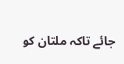جائے تاکہ ملتان کو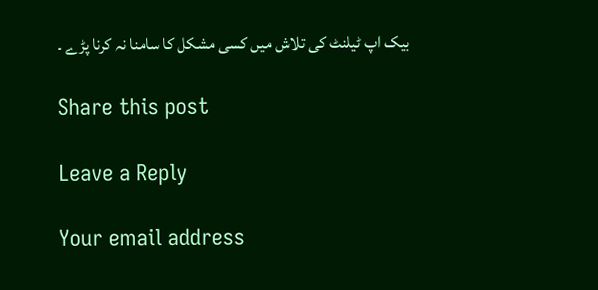بیک اپ ٹیلنٹ کی تلاش میں کسی مشکل کا سامنا نہ کرنا پڑے ۔

Share this post

Leave a Reply

Your email address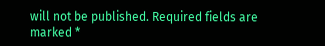will not be published. Required fields are marked *